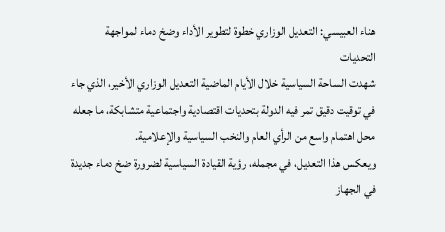هناء العبيسي: التعديل الوزاري خطوة لتطوير الأداء وضخ دماء لمواجهة التحديات
شهدت الساحة السياسية خلال الأيام الماضية التعديل الوزاري الأخير، الذي جاء في توقيت دقيق تمر فيه الدولة بتحديات اقتصادية واجتماعية متشابكة، ما جعله محل اهتمام واسع من الرأي العام والنخب السياسية والإعلامية.
ويعكس هذا التعديل، في مجمله، رؤية القيادة السياسية لضرورة ضخ دماء جديدة في الجهاز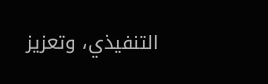التنفيذي، وتعزيز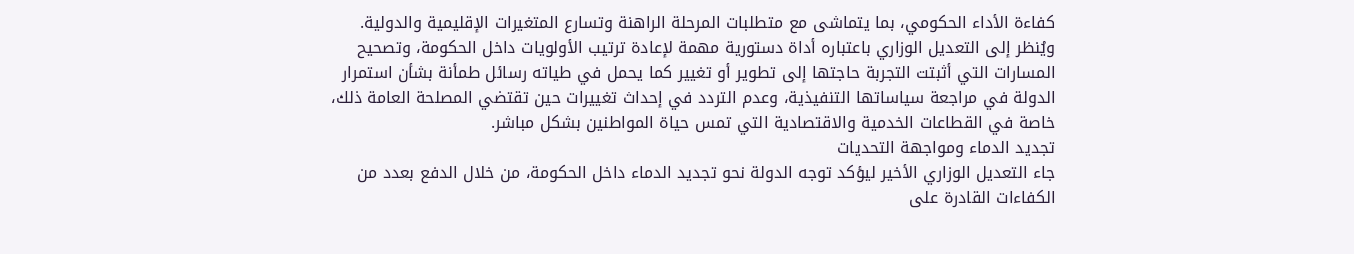كفاءة الأداء الحكومي، بما يتماشى مع متطلبات المرحلة الراهنة وتسارع المتغيرات الإقليمية والدولية.
ويُنظر إلى التعديل الوزاري باعتباره أداة دستورية مهمة لإعادة ترتيب الأولويات داخل الحكومة، وتصحيح المسارات التي أثبتت التجربة حاجتها إلى تطوير أو تغيير كما يحمل في طياته رسائل طمأنة بشأن استمرار الدولة في مراجعة سياساتها التنفيذية، وعدم التردد في إحداث تغييرات حين تقتضي المصلحة العامة ذلك، خاصة في القطاعات الخدمية والاقتصادية التي تمس حياة المواطنين بشكل مباشر.
تجديد الدماء ومواجهة التحديات
جاء التعديل الوزاري الأخير ليؤكد توجه الدولة نحو تجديد الدماء داخل الحكومة، من خلال الدفع بعدد من الكفاءات القادرة على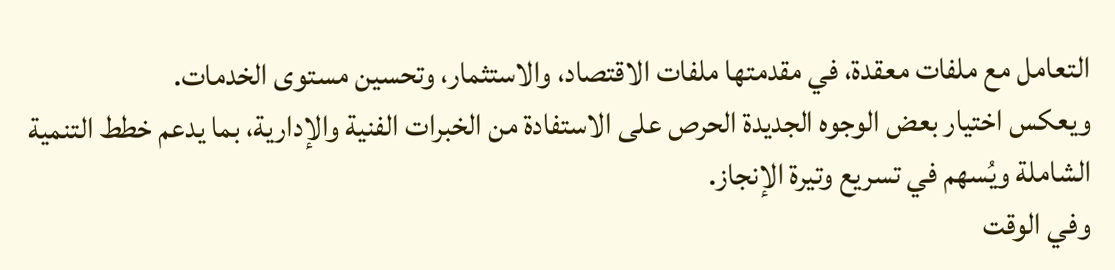التعامل مع ملفات معقدة، في مقدمتها ملفات الاقتصاد، والاستثمار، وتحسين مستوى الخدمات.
ويعكس اختيار بعض الوجوه الجديدة الحرص على الاستفادة من الخبرات الفنية والإدارية، بما يدعم خطط التنمية الشاملة ويُسهم في تسريع وتيرة الإنجاز.
وفي الوقت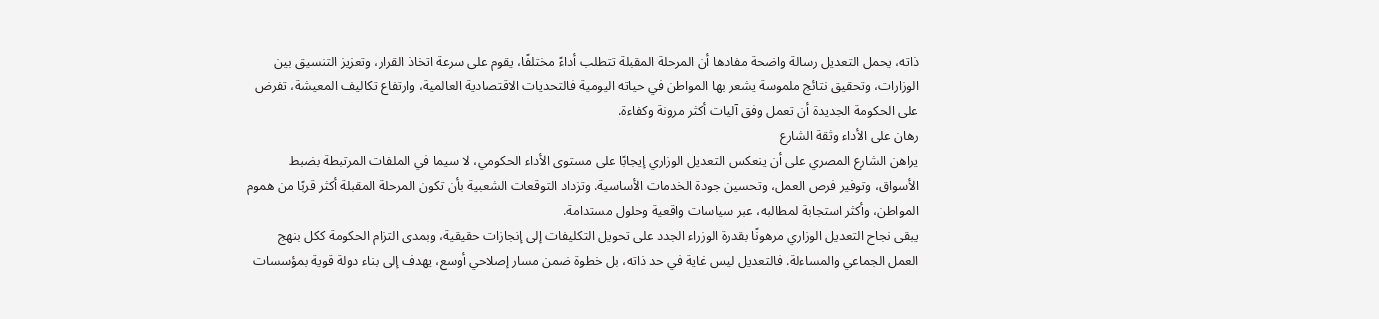ذاته، يحمل التعديل رسالة واضحة مفادها أن المرحلة المقبلة تتطلب أداءً مختلفًا، يقوم على سرعة اتخاذ القرار، وتعزيز التنسيق بين الوزارات، وتحقيق نتائج ملموسة يشعر بها المواطن في حياته اليومية فالتحديات الاقتصادية العالمية، وارتفاع تكاليف المعيشة، تفرض على الحكومة الجديدة أن تعمل وفق آليات أكثر مرونة وكفاءة.
رهان على الأداء وثقة الشارع
يراهن الشارع المصري على أن ينعكس التعديل الوزاري إيجابًا على مستوى الأداء الحكومي، لا سيما في الملفات المرتبطة بضبط الأسواق، وتوفير فرص العمل، وتحسين جودة الخدمات الأساسية. وتزداد التوقعات الشعبية بأن تكون المرحلة المقبلة أكثر قربًا من هموم المواطن، وأكثر استجابة لمطالبه، عبر سياسات واقعية وحلول مستدامة.
يبقى نجاح التعديل الوزاري مرهونًا بقدرة الوزراء الجدد على تحويل التكليفات إلى إنجازات حقيقية، وبمدى التزام الحكومة ككل بنهج العمل الجماعي والمساءلة. فالتعديل ليس غاية في حد ذاته، بل خطوة ضمن مسار إصلاحي أوسع، يهدف إلى بناء دولة قوية بمؤسسات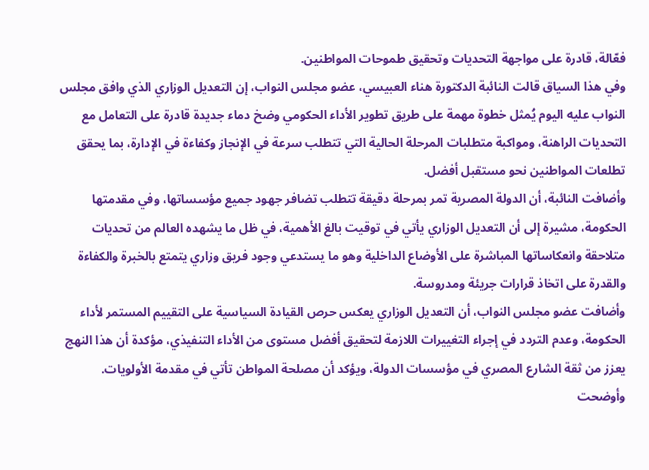فعّالة، قادرة على مواجهة التحديات وتحقيق طموحات المواطنين.
وفي هذا السياق قالت النائبة الدكتورة هناء العبيسي، عضو مجلس النواب، إن التعديل الوزاري الذي وافق مجلس النواب عليه اليوم يُمثل خطوة مهمة على طريق تطوير الأداء الحكومي وضخ دماء جديدة قادرة على التعامل مع التحديات الراهنة، ومواكبة متطلبات المرحلة الحالية التي تتطلب سرعة في الإنجاز وكفاءة في الإدارة، بما يحقق تطلعات المواطنين نحو مستقبل أفضل.
وأضافت النائبة، أن الدولة المصرية تمر بمرحلة دقيقة تتطلب تضافر جهود جميع مؤسساتها، وفي مقدمتها الحكومة، مشيرة إلى أن التعديل الوزاري يأتي في توقيت بالغ الأهمية، في ظل ما يشهده العالم من تحديات متلاحقة وانعكاساتها المباشرة على الأوضاع الداخلية وهو ما يستدعي وجود فريق وزاري يتمتع بالخبرة والكفاءة والقدرة على اتخاذ قرارات جريئة ومدروسة.
وأضافت عضو مجلس النواب، أن التعديل الوزاري يعكس حرص القيادة السياسية على التقييم المستمر لأداء الحكومة، وعدم التردد في إجراء التغييرات اللازمة لتحقيق أفضل مستوى من الأداء التنفيذي، مؤكدة أن هذا النهج يعزز من ثقة الشارع المصري في مؤسسات الدولة، ويؤكد أن مصلحة المواطن تأتي في مقدمة الأولويات.
وأوضحت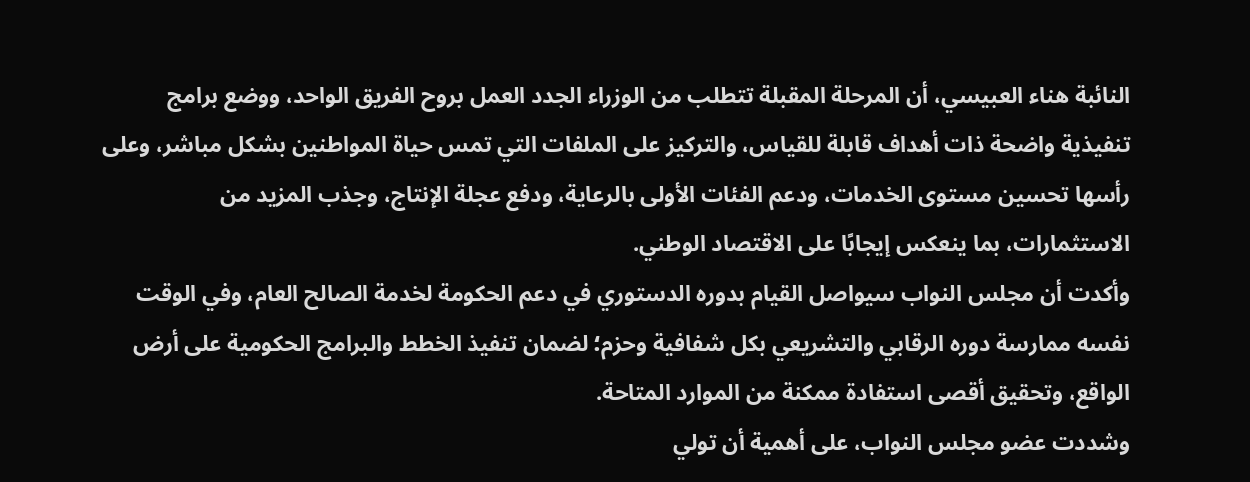النائبة هناء العبيسي، أن المرحلة المقبلة تتطلب من الوزراء الجدد العمل بروح الفريق الواحد، ووضع برامج تنفيذية واضحة ذات أهداف قابلة للقياس، والتركيز على الملفات التي تمس حياة المواطنين بشكل مباشر، وعلى رأسها تحسين مستوى الخدمات، ودعم الفئات الأولى بالرعاية، ودفع عجلة الإنتاج، وجذب المزيد من الاستثمارات، بما ينعكس إيجابًا على الاقتصاد الوطني.
وأكدت أن مجلس النواب سيواصل القيام بدوره الدستوري في دعم الحكومة لخدمة الصالح العام، وفي الوقت نفسه ممارسة دوره الرقابي والتشريعي بكل شفافية وحزم؛ لضمان تنفيذ الخطط والبرامج الحكومية على أرض الواقع، وتحقيق أقصى استفادة ممكنة من الموارد المتاحة.
وشددت عضو مجلس النواب، على أهمية أن تولي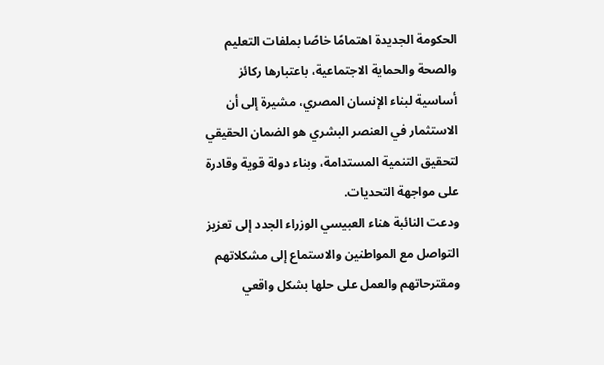الحكومة الجديدة اهتمامًا خاصًا بملفات التعليم والصحة والحماية الاجتماعية، باعتبارها ركائز أساسية لبناء الإنسان المصري، مشيرة إلى أن الاستثمار في العنصر البشري هو الضمان الحقيقي لتحقيق التنمية المستدامة، وبناء دولة قوية وقادرة على مواجهة التحديات.
ودعت النائبة هناء العبيسي الوزراء الجدد إلى تعزيز التواصل مع المواطنين والاستماع إلى مشكلاتهم ومقترحاتهم والعمل على حلها بشكل واقعي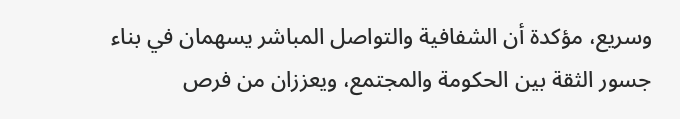وسريع، مؤكدة أن الشفافية والتواصل المباشر يسهمان في بناء جسور الثقة بين الحكومة والمجتمع، ويعززان من فرص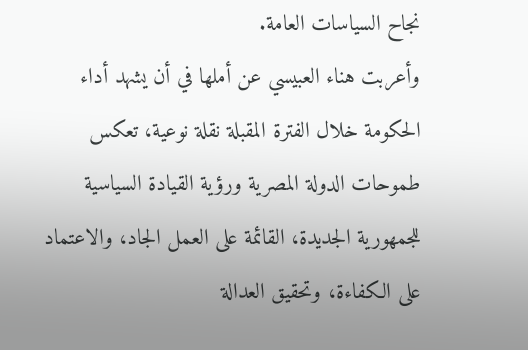نجاح السياسات العامة.
وأعربت هناء العبيسي عن أملها في أن يشهد أداء الحكومة خلال الفترة المقبلة نقلة نوعية، تعكس طموحات الدولة المصرية ورؤية القيادة السياسية للجمهورية الجديدة، القائمة على العمل الجاد، والاعتماد على الكفاءة، وتحقيق العدالة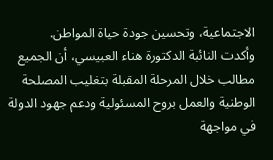الاجتماعية، وتحسين جودة حياة المواطن.
وأكدت النائبة الدكتورة هناء العبيسي، أن الجميع مطالب خلال المرحلة المقبلة بتغليب المصلحة الوطنية والعمل بروح المسئولية ودعم جهود الدولة في مواجهة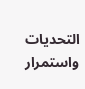التحديات واستمرار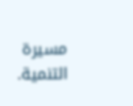مسيرة التنمية.